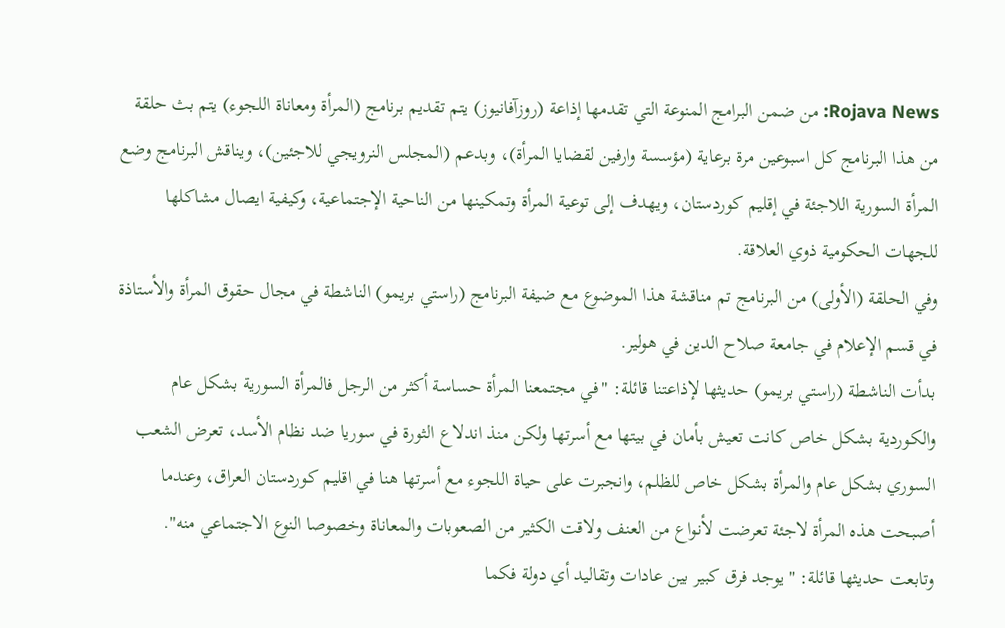Rojava News: من ضمن البرامج المنوعة التي تقدمها إذاعة (روزآفانيوز) يتم تقديم برنامج (المرأة ومعاناة اللجوء) يتم بث حلقة من هذا البرنامج كل اسبوعين مرة برعاية (مؤسسة وارفين لقضايا المرأة)، وبدعم (المجلس النرويجي للاجئين)، ويناقش البرنامج وضع المرأة السورية اللاجئة في إقليم كوردستان، ويهدف إلى توعية المرأة وتمكينها من الناحية الإجتماعية، وكيفية ايصال مشاكلها للجهات الحكومية ذوي العلاقة.
وفي الحلقة (الأولى) من البرنامج تم مناقشة هذا الموضوع مع ضيفة البرنامج (راستي بريمو) الناشطة في مجال حقوق المرأة والأستاذة في قسم الإعلام في جامعة صلاح الدين في هولير.
بدأت الناشطة (راستي بريمو) حديثها لإذاعتنا قائلة: "في مجتمعنا المرأة حساسة أكثر من الرجل فالمرأة السورية بشكل عام والكوردية بشكل خاص كانت تعيش بأمان في بيتها مع أسرتها ولكن منذ اندلاع الثورة في سوريا ضد نظام الأسد، تعرض الشعب السوري بشكل عام والمرأة بشكل خاص للظلم، وانجبرت على حياة اللجوء مع أسرتها هنا في اقليم كوردستان العراق، وعندما أصبحت هذه المرأة لاجئة تعرضت لأنواع من العنف ولاقت الكثير من الصعوبات والمعاناة وخصوصا النوع الاجتماعي منه".
وتابعت حديثها قائلة: "يوجد فرق كبير بين عادات وتقاليد أي دولة فكما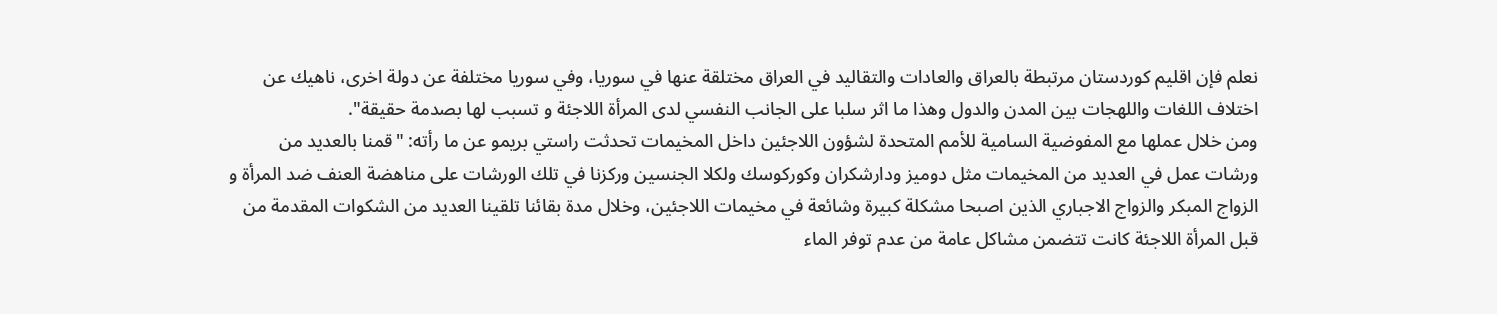نعلم فإن اقليم كوردستان مرتبطة بالعراق والعادات والتقاليد في العراق مختلقة عنها في سوريا، وفي سوريا مختلفة عن دولة اخرى، ناهيك عن اختلاف اللغات واللهجات بين المدن والدول وهذا ما اثر سلبا على الجانب النفسي لدى المرأة اللاجئة و تسبب لها بصدمة حقيقة".
ومن خلال عملها مع المفوضية السامية للأمم المتحدة لشؤون اللاجئين داخل المخيمات تحدثت راستي بريمو عن ما رأته: "قمنا بالعديد من ورشات عمل في العديد من المخيمات مثل دوميز ودارشكران وكوركوسك ولكلا الجنسين وركزنا في تلك الورشات على مناهضة العنف ضد المرأة و الزواج المبكر والزواج الاجباري الذين اصبحا مشكلة كبيرة وشائعة في مخيمات اللاجئين، وخلال مدة بقائنا تلقينا العديد من الشكوات المقدمة من قبل المرأة اللاجئة كانت تتضمن مشاكل عامة من عدم توفر الماء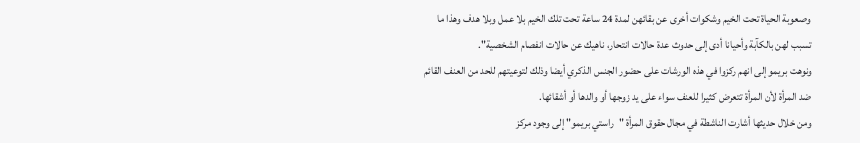وصعوبة الحياة تحت الخيم وشكوات أخرى عن بقائهن لمدة 24 ساعة تحت تلك الخيم بلا عمل وبلا هدف وهذا ما تسبب لهن بالكآبة وأحيانا أدى إلى حدوث عدة حالات انتحار، ناهيك عن حالات انفصام الشخصية".
ونوهت بريمو إلى انهم ركزوا في هذه الورشات على حضور الجنس الذكري أيضا وذلك لتوعيتهم للحد من العنف القائم ضد المرأة لأن المرأة تتعرض كثيرا للعنف سواء على يد زوجها أو والدها أو أشقائها.
ومن خلال حديثها أشارت الناشطة في مجال حقوق المرأة "راستي بريمو" إلى وجود مركز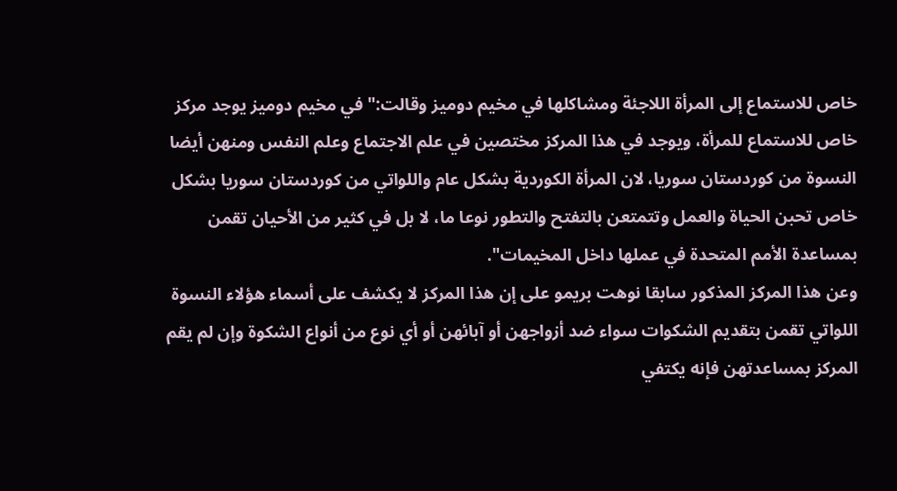خاص للاستماع إلى المرأة اللاجئة ومشاكلها في مخيم دوميز وقالت:" في مخيم دوميز يوجد مركز خاص للاستماع للمرأة، ويوجد في هذا المركز مختصين في علم الاجتماع وعلم النفس ومنهن أيضا النسوة من كوردستان سوريا، لان المرأة الكوردية بشكل عام واللواتي من كوردستان سوريا بشكل خاص تحبن الحياة والعمل وتتمتعن بالتفتح والتطور نوعا ما، لا بل في كثير من الأحيان تقمن بمساعدة الأمم المتحدة في عملها داخل المخيمات".
وعن هذا المركز المذكور سابقا نوهت بريمو على إن هذا المركز لا يكشف على أسماء هؤلاء النسوة اللواتي تقمن بتقديم الشكوات سواء ضد أزواجهن أو آبائهن أو أي نوع من أنواع الشكوة وإن لم يقم المركز بمساعدتهن فإنه يكتفي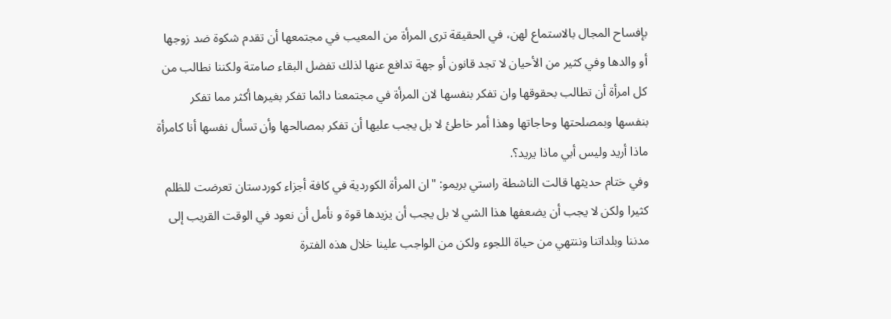بإفساح المجال بالاستماع لهن، في الحقيقة ترى المرأة من المعيب في مجتمعها أن تقدم شكوة ضد زوجها أو والدها وفي كثير من الأحيان لا تجد قانون أو جهة تدافع عنها لذلك تفضل البقاء صامتة ولكننا نطالب من كل امرأة أن تطالب بحقوقها وان تفكر بنفسها لان المرأة في مجتمعنا دائما تفكر بغيرها أكثر مما تفكر بنفسها وبمصلحتها وحاجاتها وهذا أمر خاطئ لا بل يجب عليها أن تفكر بمصالحها وأن تسأل نفسها أنا كامرأة ماذا أريد وليس أبي ماذا يريد؟.
وفي ختام حديثها قالت الناشطة راستي بريمو: "ان المرأة الكوردية في كافة أجزاء كوردستان تعرضت للظلم كثيرا ولكن لا يجب أن يضعفها هذا الشي لا بل يجب أن يزيدها قوة و نأمل أن نعود في الوقت القريب إلى مدننا وبلداتنا وننتهي من حياة اللجوء ولكن من الواجب علينا خلال هذه الفترة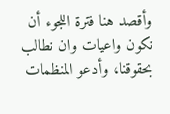وأقصد هنا فترة اللجوء أن نكون واعيات وان نطالب بحقوقنا، وأدعو المنظمات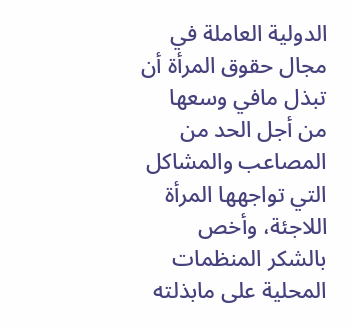الدولية العاملة في مجال حقوق المرأة أن تبذل مافي وسعها من أجل الحد من المصاعب والمشاكل التي تواجهها المرأة اللاجئة، وأخص بالشكر المنظمات المحلية على مابذلته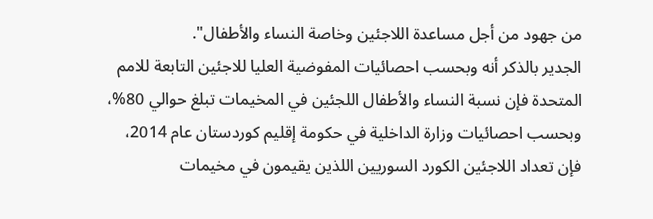من جهود من أجل مساعدة اللاجئين وخاصة النساء والأطفال".
الجدير بالذكر أنه وبحسب احصائيات المفوضية العليا للاجئين التابعة للامم المتحدة فإن نسبة النساء والأطفال اللجئين في المخيمات تبلغ حوالي 80%، وبحسب احصائيات وزارة الداخلية في حكومة إقليم كوردستان عام 2014، فإن تعداد اللاجئين الكورد السوريين اللذين يقيمون في مخيمات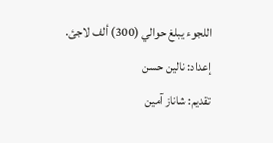اللجوء يبلغ حوالي (300) ألف لاجئ.
إعداد: نالين حسن
تقديم: شاناز آمين